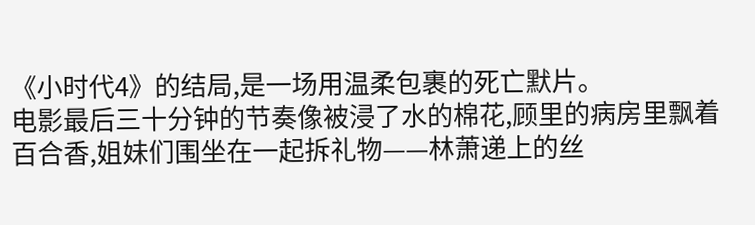《小时代4》的结局,是一场用温柔包裹的死亡默片。
电影最后三十分钟的节奏像被浸了水的棉花,顾里的病房里飘着百合香,姐妹们围坐在一起拆礼物——林萧递上的丝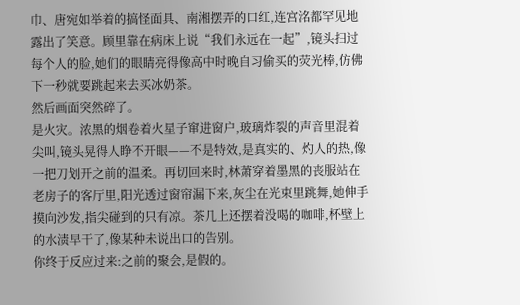巾、唐宛如举着的搞怪面具、南湘摆弄的口红,连宫洺都罕见地露出了笑意。顾里靠在病床上说“我们永远在一起”,镜头扫过每个人的脸,她们的眼睛亮得像高中时晚自习偷买的荧光棒,仿佛下一秒就要跳起来去买冰奶茶。
然后画面突然碎了。
是火灾。浓黑的烟卷着火星子窜进窗户,玻璃炸裂的声音里混着尖叫,镜头晃得人睁不开眼——不是特效,是真实的、灼人的热,像一把刀划开之前的温柔。再切回来时,林萧穿着墨黑的丧服站在老房子的客厅里,阳光透过窗帘漏下来,灰尘在光束里跳舞,她伸手摸向沙发,指尖碰到的只有凉。茶几上还摆着没喝的咖啡,杯壁上的水渍早干了,像某种未说出口的告别。
你终于反应过来:之前的聚会,是假的。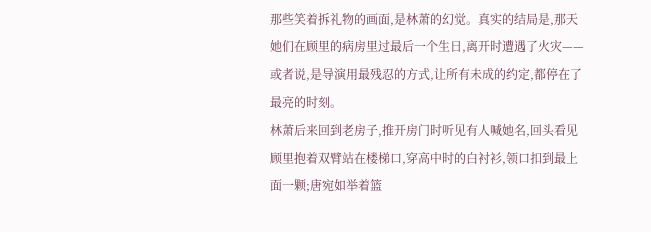那些笑着拆礼物的画面,是林萧的幻觉。真实的结局是,那天她们在顾里的病房里过最后一个生日,离开时遭遇了火灾——或者说,是导演用最残忍的方式,让所有未成的约定,都停在了最亮的时刻。
林萧后来回到老房子,推开房门时听见有人喊她名,回头看见顾里抱着双臂站在楼梯口,穿高中时的白衬衫,领口扣到最上面一颗;唐宛如举着篮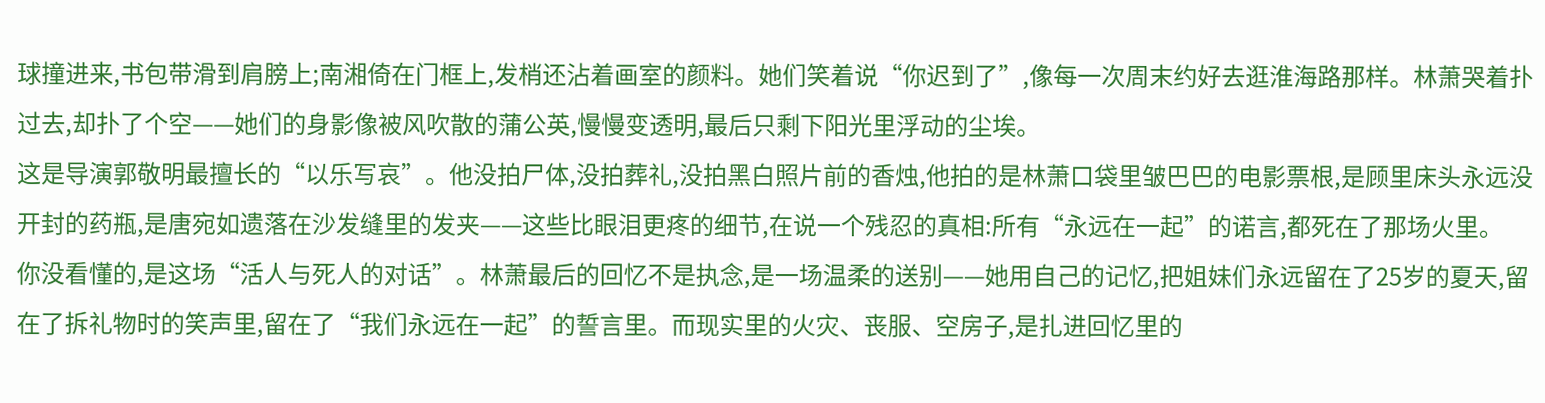球撞进来,书包带滑到肩膀上;南湘倚在门框上,发梢还沾着画室的颜料。她们笑着说“你迟到了”,像每一次周末约好去逛淮海路那样。林萧哭着扑过去,却扑了个空——她们的身影像被风吹散的蒲公英,慢慢变透明,最后只剩下阳光里浮动的尘埃。
这是导演郭敬明最擅长的“以乐写哀”。他没拍尸体,没拍葬礼,没拍黑白照片前的香烛,他拍的是林萧口袋里皱巴巴的电影票根,是顾里床头永远没开封的药瓶,是唐宛如遗落在沙发缝里的发夹——这些比眼泪更疼的细节,在说一个残忍的真相:所有“永远在一起”的诺言,都死在了那场火里。
你没看懂的,是这场“活人与死人的对话”。林萧最后的回忆不是执念,是一场温柔的送别——她用自己的记忆,把姐妹们永远留在了25岁的夏天,留在了拆礼物时的笑声里,留在了“我们永远在一起”的誓言里。而现实里的火灾、丧服、空房子,是扎进回忆里的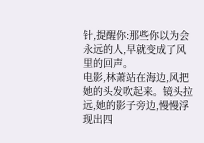针,提醒你:那些你以为会永远的人,早就变成了风里的回声。
电影,林萧站在海边,风把她的头发吹起来。镜头拉远,她的影子旁边,慢慢浮现出四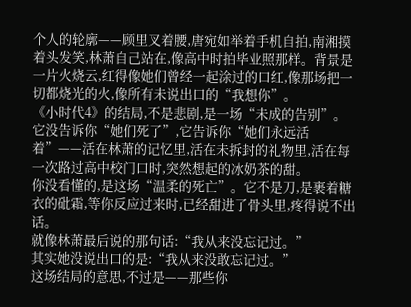个人的轮廓——顾里叉着腰,唐宛如举着手机自拍,南湘摸着头发笑,林萧自己站在,像高中时拍毕业照那样。背景是一片火烧云,红得像她们曾经一起涂过的口红,像那场把一切都烧光的火,像所有未说出口的“我想你”。
《小时代4》的结局,不是悲剧,是一场“未成的告别”。它没告诉你“她们死了”,它告诉你“她们永远活着”——活在林萧的记忆里,活在未拆封的礼物里,活在每一次路过高中校门口时,突然想起的冰奶茶的甜。
你没看懂的,是这场“温柔的死亡”。它不是刀,是裹着糖衣的砒霜,等你反应过来时,已经甜进了骨头里,疼得说不出话。
就像林萧最后说的那句话:“我从来没忘记过。”
其实她没说出口的是:“我从来没敢忘记过。”
这场结局的意思,不过是——那些你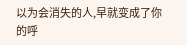以为会消失的人,早就变成了你的呼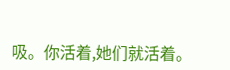吸。你活着,她们就活着。